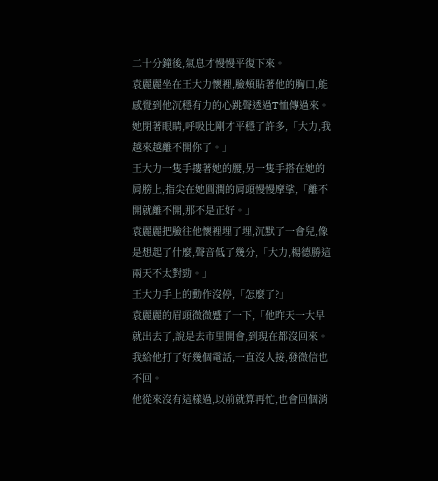二十分鐘後,氣息才慢慢平復下來。
袁麗麗坐在王大力懷裡,臉頰貼著他的胸口,能感覺到他沉穩有力的心跳聲透過T恤傳過來。
她閉著眼睛,呼吸比剛才平穩了許多,「大力,我越來越離不開你了。」
王大力一隻手摟著她的腰,另一隻手搭在她的肩膀上,指尖在她圓潤的肩頭慢慢摩挲,「離不開就離不開,那不是正好。」
袁麗麗把臉往他懷裡埋了埋,沉默了一會兒,像是想起了什麼,聲音低了幾分,「大力,楊德勝這兩天不太對勁。」
王大力手上的動作沒停,「怎麼了?」
袁麗麗的眉頭微微蹙了一下,「他昨天一大早就出去了,說是去市里開會,到現在都沒回來。
我給他打了好幾個電話,一直沒人接,發微信也不回。
他從來沒有這樣過,以前就算再忙,也會回個消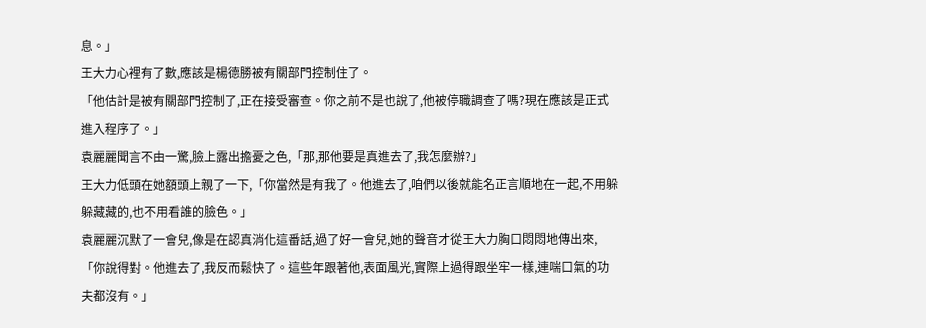息。」
王大力心裡有了數,應該是楊德勝被有關部門控制住了。
「他估計是被有關部門控制了,正在接受審查。你之前不是也說了,他被停職調查了嗎?現在應該是正式進入程序了。」
袁麗麗聞言不由一驚,臉上露出擔憂之色,「那,那他要是真進去了,我怎麼辦?」
王大力低頭在她額頭上親了一下,「你當然是有我了。他進去了,咱們以後就能名正言順地在一起,不用躲躲藏藏的,也不用看誰的臉色。」
袁麗麗沉默了一會兒,像是在認真消化這番話,過了好一會兒,她的聲音才從王大力胸口悶悶地傳出來,「你說得對。他進去了,我反而鬆快了。這些年跟著他,表面風光,實際上過得跟坐牢一樣,連喘口氣的功夫都沒有。」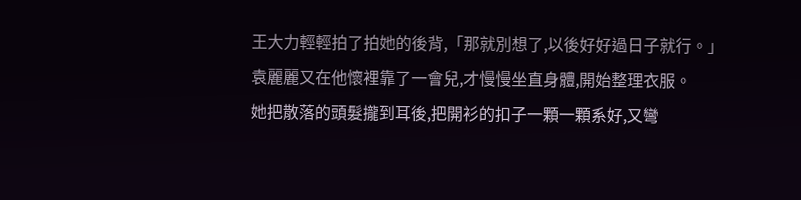王大力輕輕拍了拍她的後背,「那就別想了,以後好好過日子就行。」
袁麗麗又在他懷裡靠了一會兒,才慢慢坐直身體,開始整理衣服。
她把散落的頭髮攏到耳後,把開衫的扣子一顆一顆系好,又彎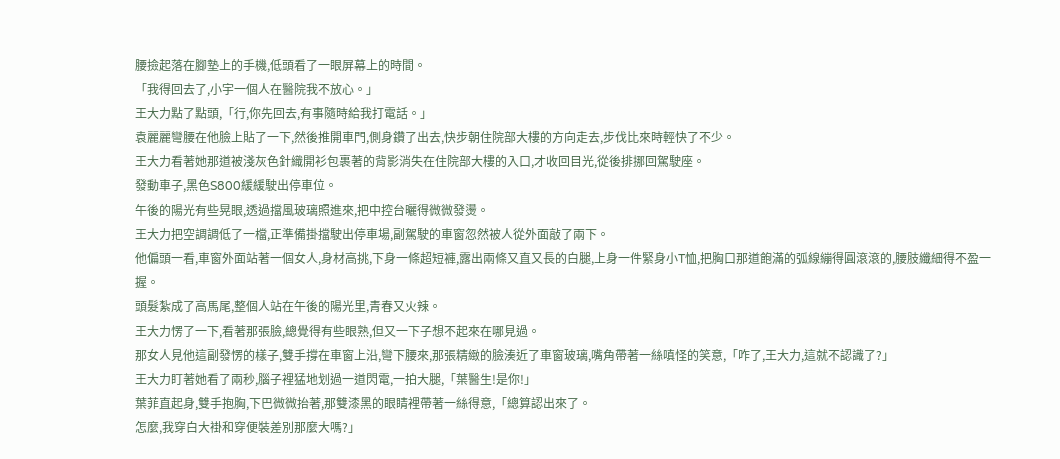腰撿起落在腳墊上的手機,低頭看了一眼屏幕上的時間。
「我得回去了,小宇一個人在醫院我不放心。」
王大力點了點頭,「行,你先回去,有事隨時給我打電話。」
袁麗麗彎腰在他臉上貼了一下,然後推開車門,側身鑽了出去,快步朝住院部大樓的方向走去,步伐比來時輕快了不少。
王大力看著她那道被淺灰色針織開衫包裹著的背影消失在住院部大樓的入口,才收回目光,從後排挪回駕駛座。
發動車子,黑色S800緩緩駛出停車位。
午後的陽光有些晃眼,透過擋風玻璃照進來,把中控台曬得微微發燙。
王大力把空調調低了一檔,正準備掛擋駛出停車場,副駕駛的車窗忽然被人從外面敲了兩下。
他偏頭一看,車窗外面站著一個女人,身材高挑,下身一條超短褲,露出兩條又直又長的白腿,上身一件緊身小T恤,把胸口那道飽滿的弧線繃得圓滾滾的,腰肢纖細得不盈一握。
頭髮紮成了高馬尾,整個人站在午後的陽光里,青春又火辣。
王大力愣了一下,看著那張臉,總覺得有些眼熟,但又一下子想不起來在哪見過。
那女人見他這副發愣的樣子,雙手撐在車窗上沿,彎下腰來,那張精緻的臉湊近了車窗玻璃,嘴角帶著一絲嗔怪的笑意,「咋了,王大力,這就不認識了?」
王大力盯著她看了兩秒,腦子裡猛地划過一道閃電,一拍大腿,「葉醫生!是你!」
葉菲直起身,雙手抱胸,下巴微微抬著,那雙漆黑的眼睛裡帶著一絲得意,「總算認出來了。
怎麼,我穿白大褂和穿便裝差別那麼大嗎?」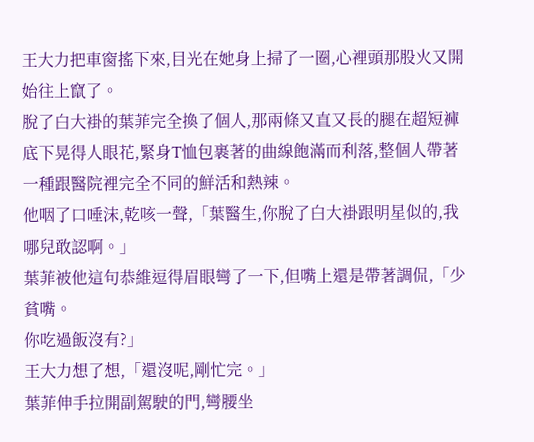王大力把車窗搖下來,目光在她身上掃了一圈,心裡頭那股火又開始往上竄了。
脫了白大褂的葉菲完全換了個人,那兩條又直又長的腿在超短褲底下晃得人眼花,緊身T恤包裹著的曲線飽滿而利落,整個人帶著一種跟醫院裡完全不同的鮮活和熱辣。
他咽了口唾沫,乾咳一聲,「葉醫生,你脫了白大褂跟明星似的,我哪兒敢認啊。」
葉菲被他這句恭維逗得眉眼彎了一下,但嘴上還是帶著調侃,「少貧嘴。
你吃過飯沒有?」
王大力想了想,「還沒呢,剛忙完。」
葉菲伸手拉開副駕駛的門,彎腰坐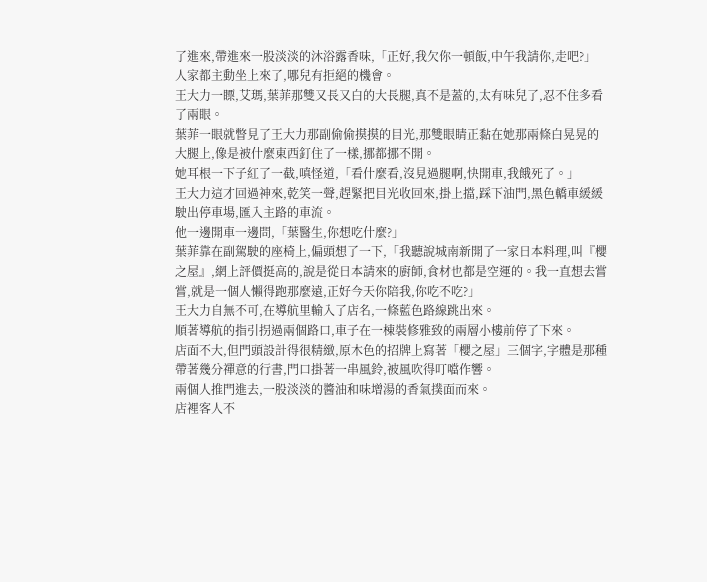了進來,帶進來一股淡淡的沐浴露香味,「正好,我欠你一頓飯,中午我請你,走吧?」
人家都主動坐上來了,哪兒有拒絕的機會。
王大力一瞟,艾瑪,葉菲那雙又長又白的大長腿,真不是蓋的,太有味兒了,忍不住多看了兩眼。
葉菲一眼就瞥見了王大力那副偷偷摸摸的目光,那雙眼睛正黏在她那兩條白晃晃的大腿上,像是被什麼東西釘住了一樣,挪都挪不開。
她耳根一下子紅了一截,嗔怪道,「看什麼看,沒見過腿啊,快開車,我餓死了。」
王大力這才回過神來,乾笑一聲,趕緊把目光收回來,掛上擋,踩下油門,黑色轎車緩緩駛出停車場,匯入主路的車流。
他一邊開車一邊問,「葉醫生,你想吃什麼?」
葉菲靠在副駕駛的座椅上,偏頭想了一下,「我聽說城南新開了一家日本料理,叫『櫻之屋』,網上評價挺高的,說是從日本請來的廚師,食材也都是空運的。我一直想去嘗嘗,就是一個人懶得跑那麼遠,正好今天你陪我,你吃不吃?」
王大力自無不可,在導航里輸入了店名,一條藍色路線跳出來。
順著導航的指引拐過兩個路口,車子在一棟裝修雅致的兩層小樓前停了下來。
店面不大,但門頭設計得很精緻,原木色的招牌上寫著「櫻之屋」三個字,字體是那種帶著幾分禪意的行書,門口掛著一串風鈴,被風吹得叮噹作響。
兩個人推門進去,一股淡淡的醬油和味增湯的香氣撲面而來。
店裡客人不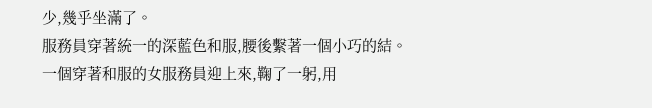少,幾乎坐滿了。
服務員穿著統一的深藍色和服,腰後繫著一個小巧的結。
一個穿著和服的女服務員迎上來,鞠了一躬,用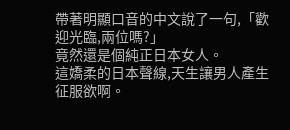帶著明顯口音的中文說了一句,「歡迎光臨,兩位嗎?」
竟然還是個純正日本女人。
這嬌柔的日本聲線,天生讓男人產生征服欲啊。